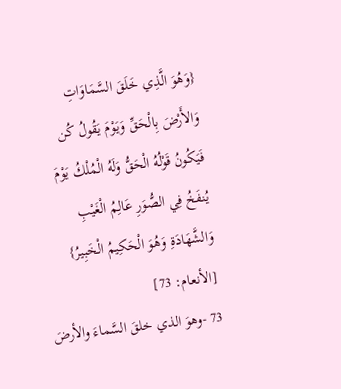{وَهُوَ الَّذِي خَلَقَ السَّمَاوَاتِ وَالأَرْضَ بِالْحَقِّ وَيَوْمَ يَقُولُ كُن فَيَكُونُ قَوْلُهُ الْحَقُّ وَلَهُ الْمُلْكُ يَوْمَ يُنفَخُ فِي الصُّوَرِ عَالِمُ الْغَيْبِ وَالشَّهَادَةِ وَهُوَ الْحَكِيمُ الْخَبِيرُ} [الأنعام: 73]
73 -وهوَ الذي خلقَ السَّماءَ والأرضَ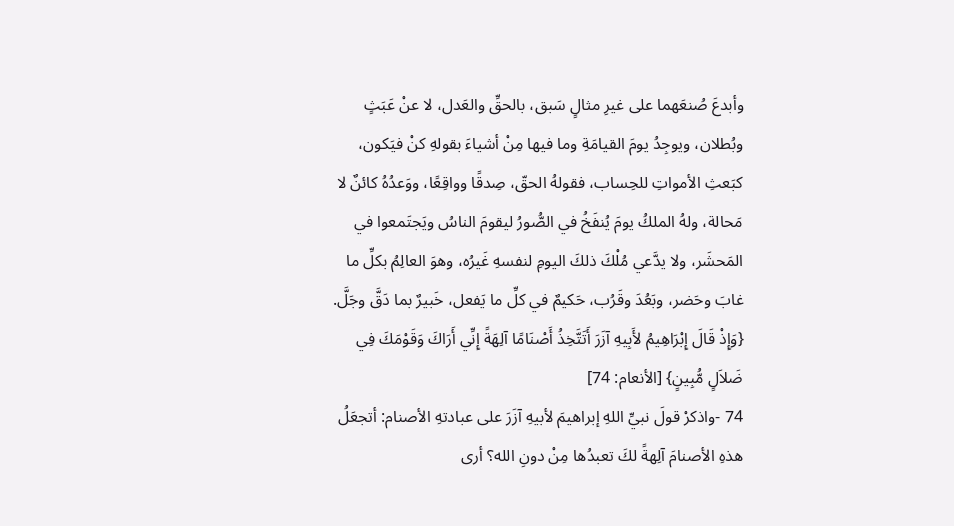وأبدعَ صُنعَهما على غيرِ مثالٍ سَبق، بالحقِّ والعَدل، لا عنْ عَبَثٍ وبُطلان، ويوجِدُ يومَ القيامَةِ وما فيها مِنْ أشياءَ بقولهِ كنْ فيَكون، كبَعثِ الأمواتِ للحِساب، فقولهُ الحقّ، صِدقًا وواقِعًا، ووَعدُهُ كائنٌ لا مَحالة، ولهُ الملكُ يومَ يُنفَخُ في الصُّورُ ليقومَ الناسُ ويَجتَمعوا في المَحشَر، ولا يدَّعي مُلْكَ ذلكَ اليومِ لنفسهِ غَيرُه، وهوَ العالِمُ بكلِّ ما غابَ وحَضر، وبَعُدَ وقَرُب، حَكيمٌ في كلِّ ما يَفعل، خَبيرٌ بما دَقَّ وجَلَّ.
{وَإِذْ قَالَ إِبْرَاهِيمُ لأَبِيهِ آزَرَ أَتَتَّخِذُ أَصْنَامًا آلِهَةً إِنِّي أَرَاكَ وَقَوْمَكَ فِي ضَلاَلٍ مُّبِينٍ} [الأنعام: 74]
74 -واذكرْ قولَ نبيِّ اللهِ إبراهيمَ لأبيهِ آزَرَ على عبادتهِ الأصنام: أتجعَلُ هذهِ الأصنامَ آلِهةً لكَ تعبدُها مِنْ دونِ الله؟ أرى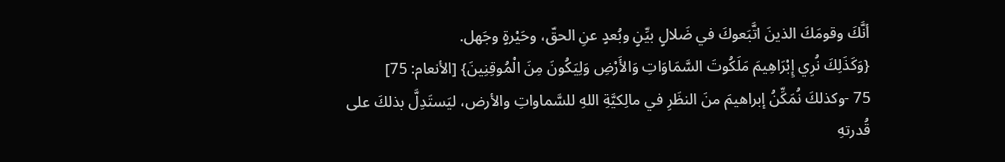أنَّكَ وقومَكَ الذينَ اتَّبَعوكَ في ضَلالٍ بيِّنٍ وبُعدٍ عنِ الحقّ، وحَيْرةٍ وجَهل.
{وَكَذَلِكَ نُرِي إِبْرَاهِيمَ مَلَكُوتَ السَّمَاوَاتِ وَالأَرْضِ وَلِيَكُونَ مِنَ الْمُوقِنِينَ} [الأنعام: 75]
75 -وكذلكَ نُمَكِّنُ إبراهيمَ منَ النظَرِ في مالِكيَّةِ اللهِ للسَّماواتِ والأرض، ليَستَدِلَّ بذلكَ على قُدرتهِ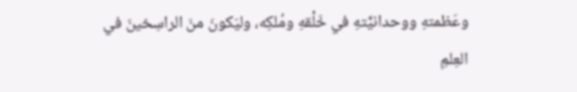وعَظمتهِ ووحدانيَّتهِ في خَلْقهِ ومُلكِه، وليَكونَ منَ الراسِخينَ في العِلمِ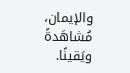والإيمان، مُشاهَدةً ويَقينًا.